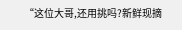“这位大哥,还用挑吗?新鲜现摘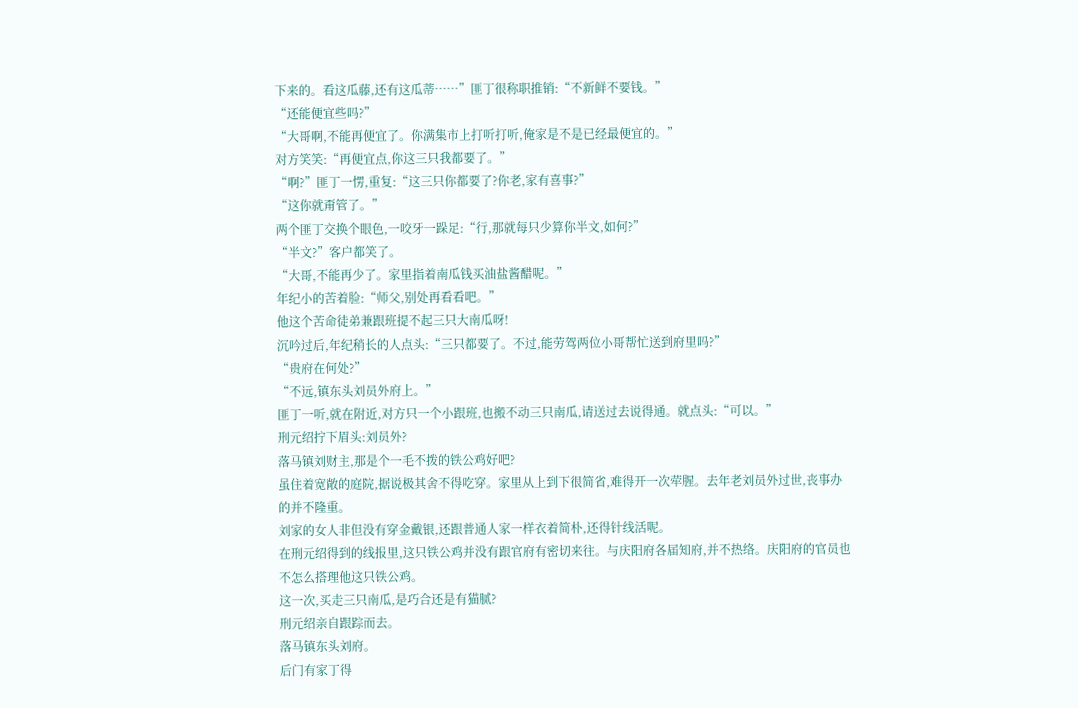下来的。看这瓜藤,还有这瓜蒂……”匪丁很称职推销:“不新鲜不要钱。”
“还能便宜些吗?”
“大哥啊,不能再便宜了。你满集市上打听打听,俺家是不是已经最便宜的。”
对方笑笑:“再便宜点,你这三只我都要了。”
“啊?”匪丁一愣,重复:“这三只你都要了?你老,家有喜事?”
“这你就甭管了。”
两个匪丁交换个眼色,一咬牙一跺足:“行,那就每只少算你半文,如何?”
“半文?”客户都笑了。
“大哥,不能再少了。家里指着南瓜钱买油盐酱醋呢。”
年纪小的苦着脸:“师父,别处再看看吧。”
他这个苦命徒弟兼跟班提不起三只大南瓜呀!
沉吟过后,年纪稍长的人点头:“三只都要了。不过,能劳驾两位小哥帮忙送到府里吗?”
“贵府在何处?”
“不远,镇东头刘员外府上。”
匪丁一听,就在附近,对方只一个小跟班,也搬不动三只南瓜,请送过去说得通。就点头:“可以。”
刑元绍拧下眉头:刘员外?
落马镇刘财主,那是个一毛不拨的铁公鸡好吧?
虽住着宽敞的庭院,据说极其舍不得吃穿。家里从上到下很简省,难得开一次荦腥。去年老刘员外过世,丧事办的并不隆重。
刘家的女人非但没有穿金戴银,还跟普通人家一样衣着简朴,还得针线活呢。
在刑元绍得到的线报里,这只铁公鸡并没有跟官府有密切来往。与庆阳府各届知府,并不热络。庆阳府的官员也不怎么搭理他这只铁公鸡。
这一次,买走三只南瓜,是巧合还是有猫腻?
刑元绍亲自跟踪而去。
落马镇东头刘府。
后门有家丁得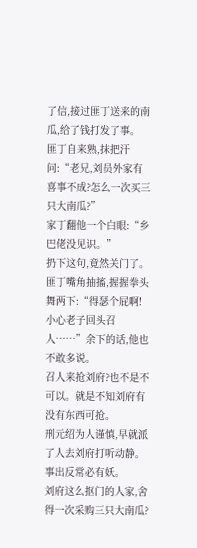了信,接过匪丁送来的南瓜,给了钱打发了事。
匪丁自来熟,抹把汗问:“老兄,刘员外家有喜事不成?怎么一次买三只大南瓜?”
家丁翻他一个白眼:“乡巴佬没见识。”
扔下这句,竟然关门了。
匪丁嘴角抽搐,握握拳头舞两下:“得瑟个屁啊!小心老子回头召人……”余下的话,他也不敢多说。
召人来抢刘府?也不是不可以。就是不知刘府有没有东西可抢。
刑元绍为人谨慎,早就派了人去刘府打听动静。
事出反常必有妖。
刘府这么抠门的人家,舍得一次采购三只大南瓜?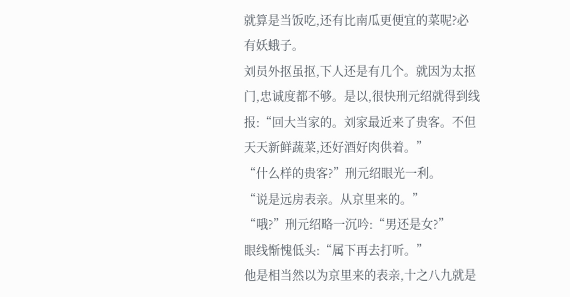就算是当饭吃,还有比南瓜更便宜的菜呢?必有妖蛾子。
刘员外抠虽抠,下人还是有几个。就因为太抠门,忠诚度都不够。是以,很快刑元绍就得到线报:“回大当家的。刘家最近来了贵客。不但天天新鲜蔬菜,还好酒好肉供着。”
“什么样的贵客?”刑元绍眼光一利。
“说是远房表亲。从京里来的。”
“哦?”刑元绍略一沉吟:“男还是女?”
眼线惭愧低头:“属下再去打听。”
他是相当然以为京里来的表亲,十之八九就是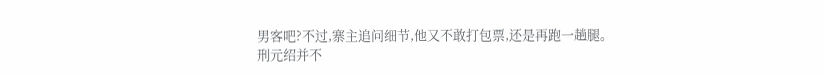男客吧?不过,寨主追问细节,他又不敢打包票,还是再跑一趟腿。
刑元绍并不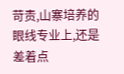苛责,山寨培养的眼线专业上,还是差着点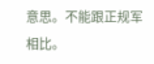意思。不能跟正规军相比。